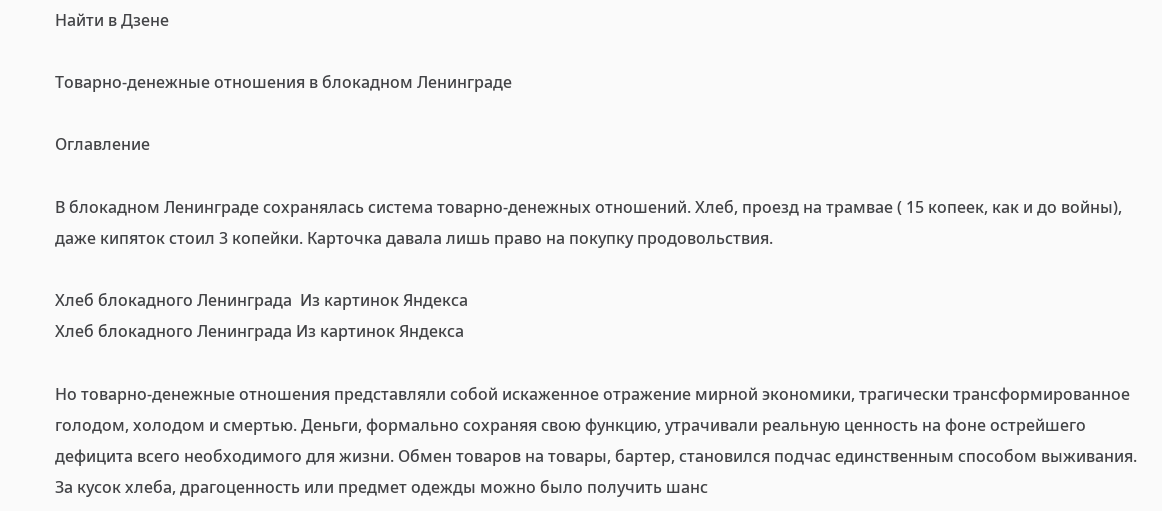Найти в Дзене

Товарно-денежные отношения в блокадном Ленинграде

Оглавление

В блокадном Ленинграде сохранялась система товарно-денежных отношений. Хлеб, проезд на трамвае ( 15 копеек, как и до войны), даже кипяток стоил 3 копейки. Карточка давала лишь право на покупку продовольствия.

Хлеб блокадного Ленинграда  Из картинок Яндекса
Хлеб блокадного Ленинграда Из картинок Яндекса

Но товарно-денежные отношения представляли собой искаженное отражение мирной экономики, трагически трансформированное голодом, холодом и смертью. Деньги, формально сохраняя свою функцию, утрачивали реальную ценность на фоне острейшего дефицита всего необходимого для жизни. Обмен товаров на товары, бартер, становился подчас единственным способом выживания. За кусок хлеба, драгоценность или предмет одежды можно было получить шанс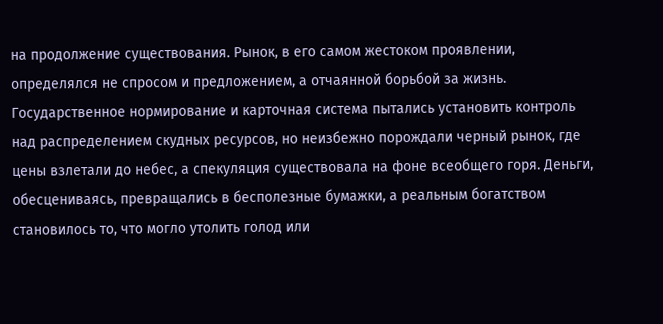на продолжение существования. Рынок, в его самом жестоком проявлении, определялся не спросом и предложением, а отчаянной борьбой за жизнь. Государственное нормирование и карточная система пытались установить контроль над распределением скудных ресурсов, но неизбежно порождали черный рынок, где цены взлетали до небес, а спекуляция существовала на фоне всеобщего горя. Деньги, обесцениваясь, превращались в бесполезные бумажки, а реальным богатством становилось то, что могло утолить голод или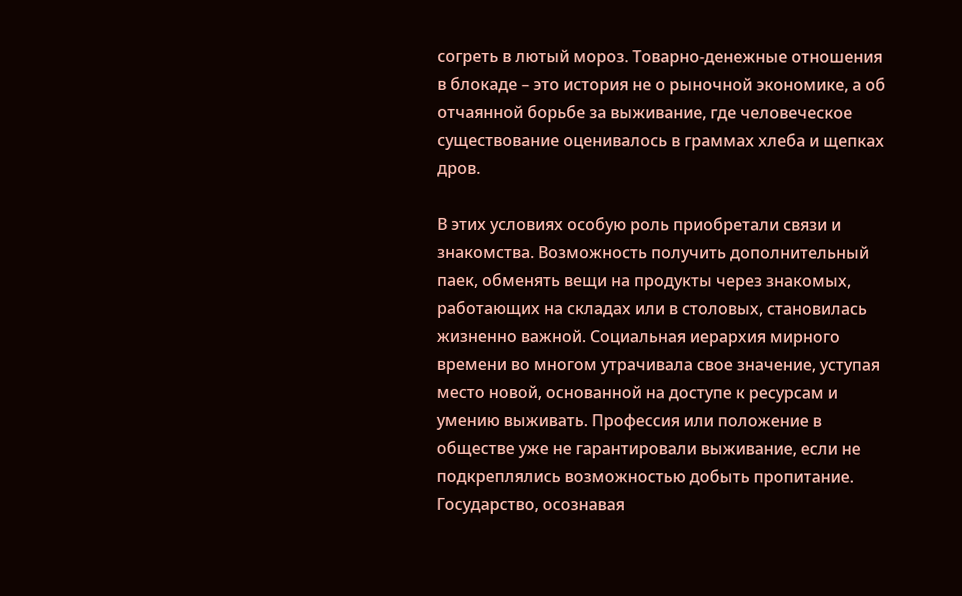согреть в лютый мороз. Товарно-денежные отношения в блокаде – это история не о рыночной экономике, а об отчаянной борьбе за выживание, где человеческое существование оценивалось в граммах хлеба и щепках дров.

В этих условиях особую роль приобретали связи и знакомства. Возможность получить дополнительный паек, обменять вещи на продукты через знакомых, работающих на складах или в столовых, становилась жизненно важной. Социальная иерархия мирного времени во многом утрачивала свое значение, уступая место новой, основанной на доступе к ресурсам и умению выживать. Профессия или положение в обществе уже не гарантировали выживание, если не подкреплялись возможностью добыть пропитание. Государство, осознавая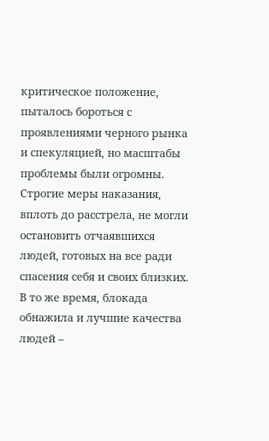критическое положение, пыталось бороться с проявлениями черного рынка и спекуляцией, но масштабы проблемы были огромны. Строгие меры наказания, вплоть до расстрела, не могли остановить отчаявшихся людей, готовых на все ради спасения себя и своих близких. В то же время, блокада обнажила и лучшие качества людей –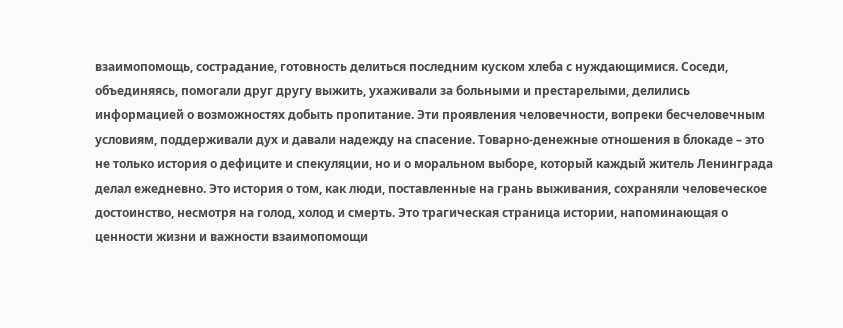взаимопомощь, сострадание, готовность делиться последним куском хлеба с нуждающимися. Соседи, объединяясь, помогали друг другу выжить, ухаживали за больными и престарелыми, делились информацией о возможностях добыть пропитание. Эти проявления человечности, вопреки бесчеловечным условиям, поддерживали дух и давали надежду на спасение. Товарно-денежные отношения в блокаде – это не только история о дефиците и спекуляции, но и о моральном выборе, который каждый житель Ленинграда делал ежедневно. Это история о том, как люди, поставленные на грань выживания, сохраняли человеческое достоинство, несмотря на голод, холод и смерть. Это трагическая страница истории, напоминающая о ценности жизни и важности взаимопомощи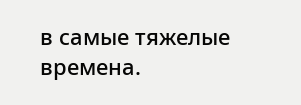в самые тяжелые времена.